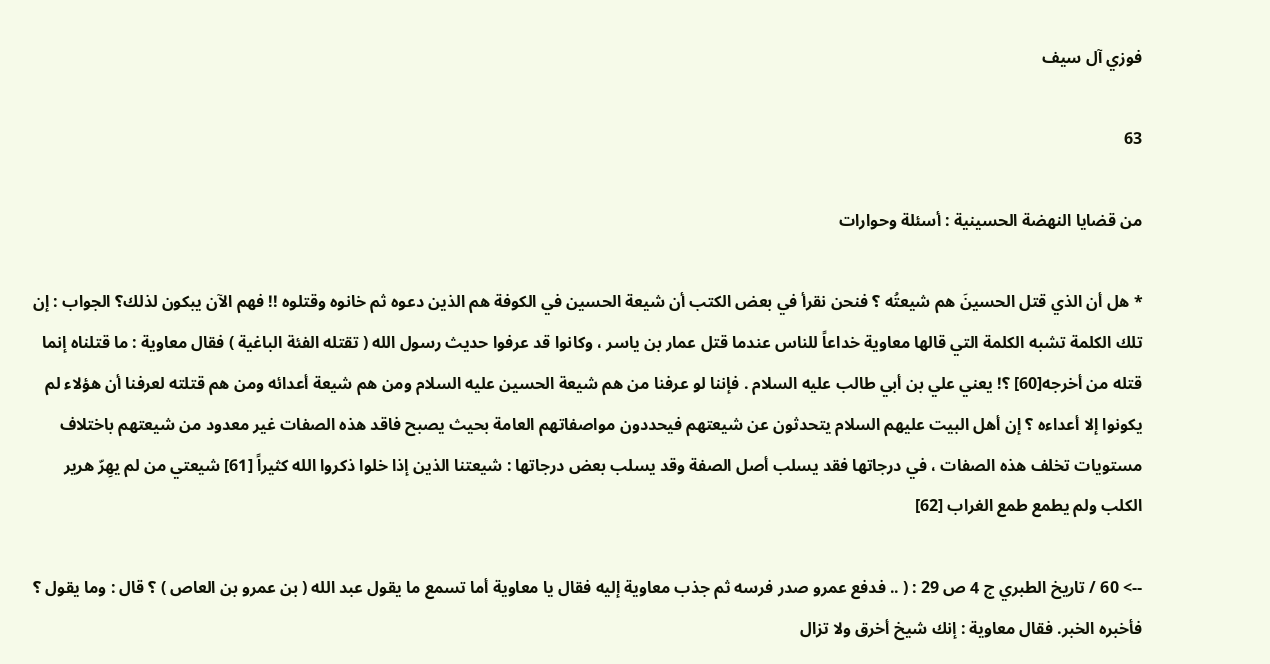فوزي آل سيف

63

من قضايا النهضة الحسينية : أسئلة وحوارات

* هل أن الذي قتل الحسينَ هم شيعتُه ؟ فنحن نقرأ في بعض الكتب أن شيعة الحسين في الكوفة هم الذين دعوه ثم خانوه وقتلوه !! فهم الآن يبكون لذلك؟ الجواب : إن تلك الكلمة تشبه الكلمة التي قالها معاوية خداعاً للناس عندما قتل عمار بن ياسر ، وكانوا قد عرفوا حديث رسول الله ( تقتله الفئة الباغية ) فقال معاوية : ما قتلناه إنما قتله من أخرجه[60] ؟! يعني علي بن أبي طالب عليه السلام . فإننا لو عرفنا من هم شيعة الحسين عليه السلام ومن هم شيعة أعدائه ومن هم قتلته لعرفنا أن هؤلاء لم يكونوا إلا أعداءه ؟ إن أهل البيت عليهم السلام يتحدثون عن شيعتهم فيحددون مواصفاتهم العامة بحيث يصبح فاقد هذه الصفات غير معدود من شيعتهم باختلاف مستويات تخلف هذه الصفات ، في درجاتها فقد يسلب أصل الصفة وقد يسلب بعض درجاتها : شيعتنا الذين إذا خلوا ذكروا الله كثيراً [61] شيعتي من لم يهِرّ هرير الكلب ولم يطمع طمع الغراب [62]

--> 60 / تاريخ الطبري ج 4 ص 29 : ( .. فدفع عمرو صدر فرسه ثم جذب معاوية إليه فقال يا معاوية أما تسمع ما يقول عبد الله ( بن عمرو بن العاص ) ؟ قال : وما يقول ؟ فأخبره الخبر. فقال معاوية : إنك شيخ أخرق ولا تزال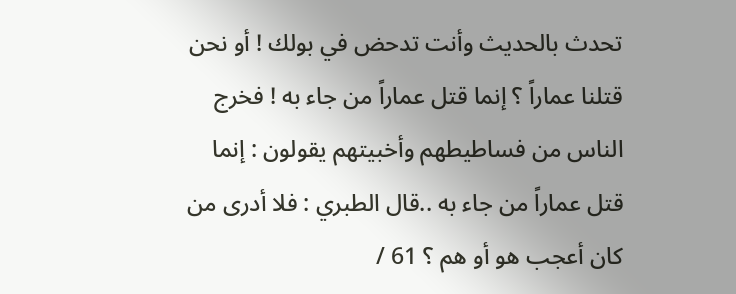تحدث بالحديث وأنت تدحض في بولك ! أو نحن قتلنا عماراً ؟ إنما قتل عماراً من جاء به ! فخرج الناس من فساطيطهم وأخبيتهم يقولون : إنما قتل عماراً من جاء به ..قال الطبري : فلا أدرى من كان أعجب هو أو هم ؟ 61 /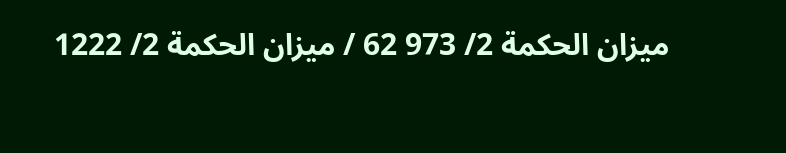ميزان الحكمة 2/ 973 62 / ميزان الحكمة 2/ 1222